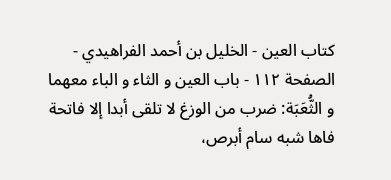كتاب العين - الخليل بن أحمد الفراهيدي - الصفحة ١١٢ - باب العين و الثاء و الباء معهما
و الثُّعَبَة: ضرب من الوزغ لا تلقى أبدا إلا فاتحة فاها شبه سام أبرص،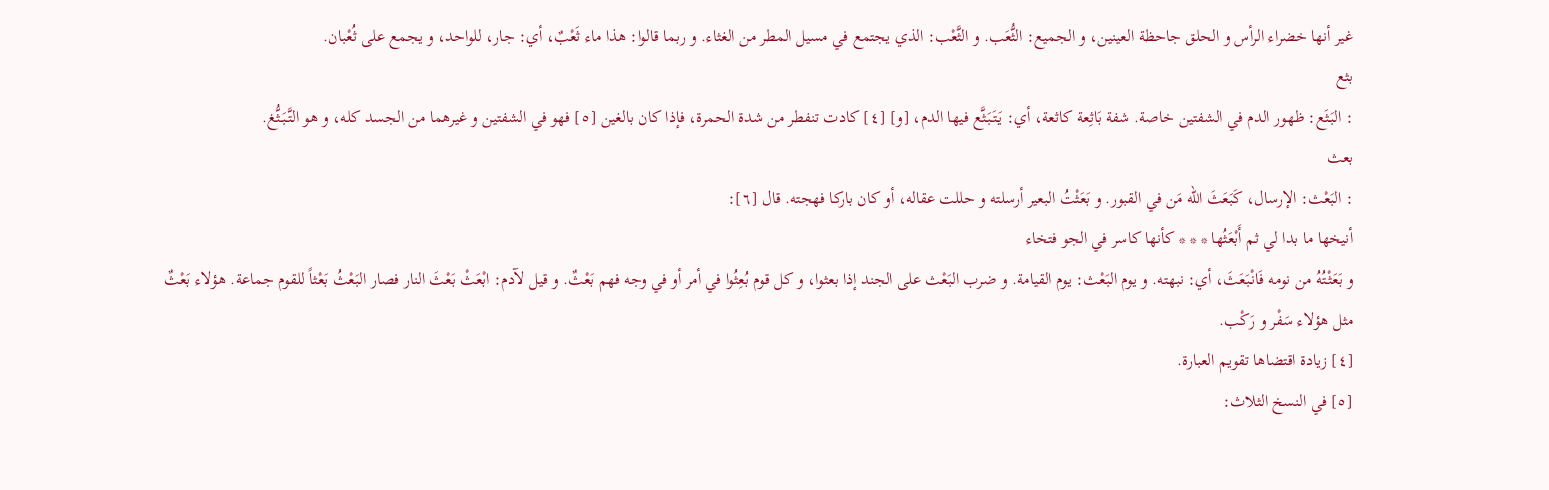غير أنها خضراء الرأس و الحلق جاحظة العينين، و الجميع: الثُّعَب. و الثَّعْب: الذي يجتمع في مسيل المطر من الغثاء. و ربما قالوا: هذا ماء ثَعْبٌ، أي: جار، للواحد، و يجمع على ثُعْبان.
بثع
: البَثَع: ظهور الدم في الشفتين خاصة. شفة بَاثِعة كاثعة، أي: يَتَبَثَّع فيها الدم، [و] [٤] كادت تنفطر من شدة الحمرة، فإذا كان بالغين [٥] فهو في الشفتين و غيرهما من الجسد كله، و هو التَّبَثُّغ.
بعث
: البَعْث: الإرسال، كَبَعَثَ الله مَن في القبور. و بَعَثْتُ البعير أرسلته و حللت عقاله، أو كان باركا فهجته. قال [٦]:
أنيخها ما بدا لي ثم أَبْعَثُها * * * كأنها كاسر في الجو فتخاء
و بَعَثْتُهُ من نومه فَانْبَعَثَ، أي: نبهته. و يوم البَعْث: يوم القيامة. و ضرب البَعْث على الجند إذا بعثوا، و كل قوم بُعِثُوا في أمر أو في وجه فهم بَعْثٌ. و قيل لآدم: ابْعَثْ بَعْثَ النار فصار البَعْثُ بَعْثاً للقوم جماعة. هؤلاء بَعْثٌ مثل هؤلاء سَفْر و رَكْب.
[٤] زيادة اقتضاها تقويم العبارة.
[٥] في النسخ الثلاث: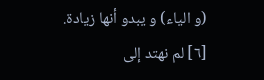(و الياء) و يبدو أنها زيادة.
[٦] لم نهتد إلى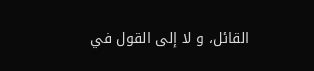القائل، و لا إلى القول في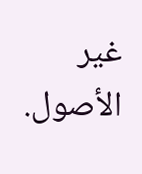غير الأصول.